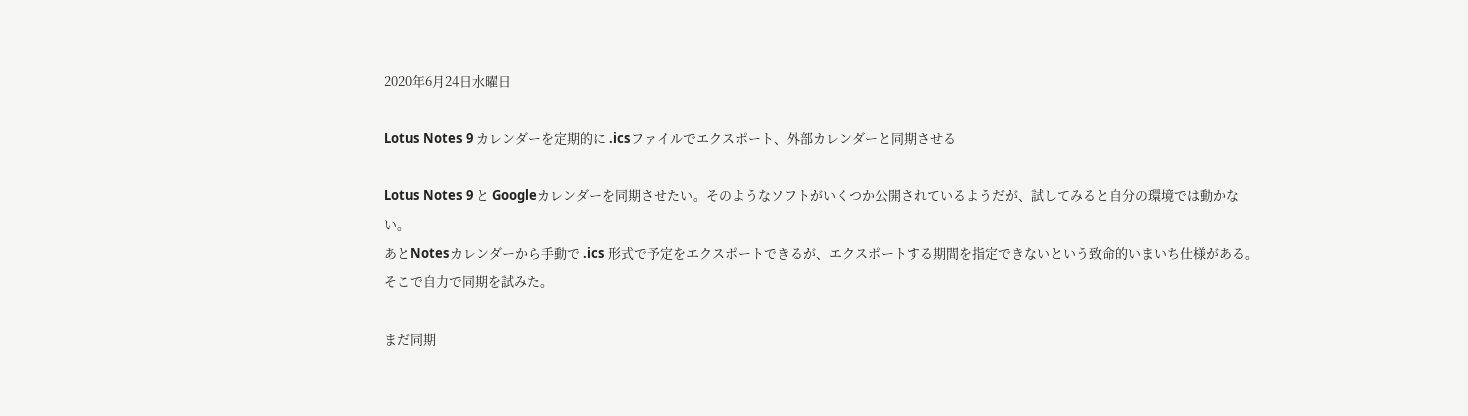2020年6月24日水曜日

Lotus Notes 9 カレンダーを定期的に .icsファイルでエクスポート、外部カレンダーと同期させる

Lotus Notes 9 と Googleカレンダーを同期させたい。そのようなソフトがいくつか公開されているようだが、試してみると自分の環境では動かない。
あとNotesカレンダーから手動で .ics 形式で予定をエクスポートできるが、エクスポートする期間を指定できないという致命的いまいち仕様がある。そこで自力で同期を試みた。

まだ同期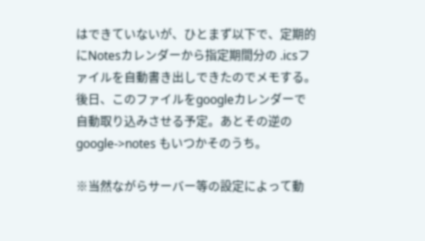はできていないが、ひとまず以下で、定期的にNotesカレンダーから指定期間分の .icsファイルを自動書き出しできたのでメモする。後日、このファイルをgoogleカレンダーで自動取り込みさせる予定。あとその逆の google->notes もいつかそのうち。

※当然ながらサーバー等の設定によって動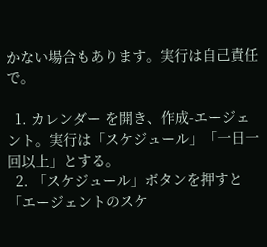かない場合もあります。実行は自己責任で。

  1. カレンダー を開き、作成-エージェント。実行は「スケジュール」「一日一回以上」とする。
  2. 「スケジュール」ボタンを押すと「エージェントのスケ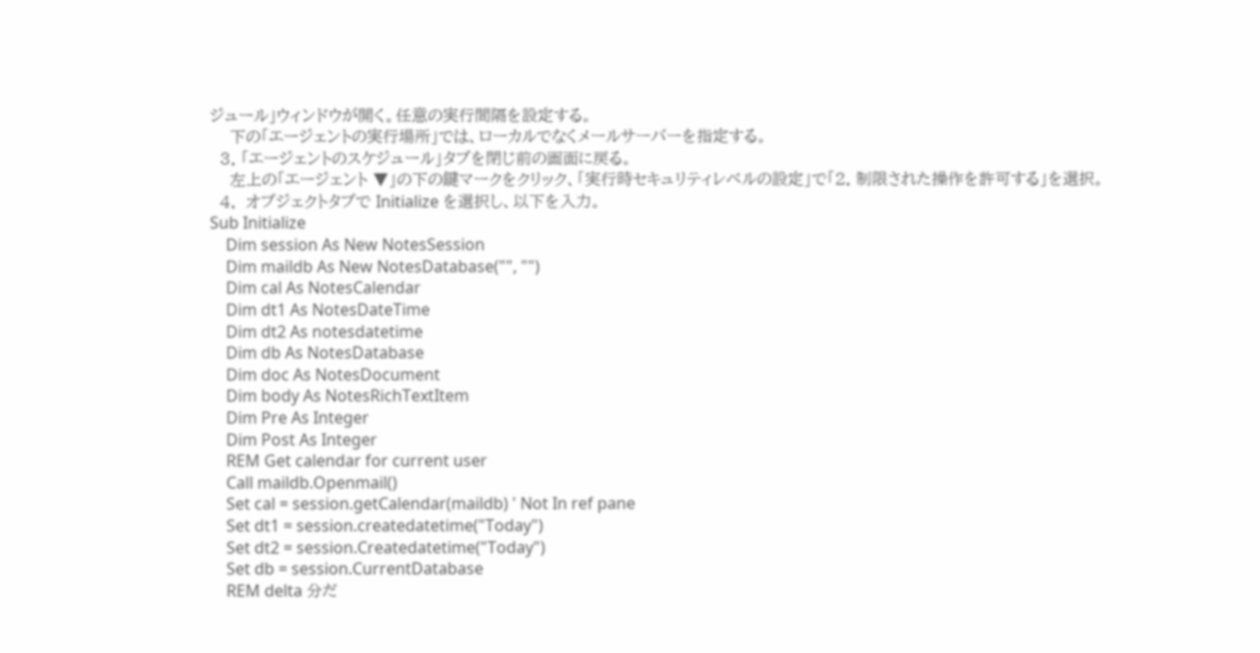ジュール」ウィンドウが開く。任意の実行間隔を設定する。
    下の「エージェントの実行場所」では、ローカルでなくメールサーバーを指定する。
  3. 「エージェントのスケジュール」タブを閉じ前の画面に戻る。
    左上の「エージェント ▼」の下の鍵マークをクリック、「実行時セキュリティレベルの設定」で「2. 制限された操作を許可する」を選択。
  4.  オブジェクトタブで Initialize を選択し、以下を入力。
Sub Initialize
    Dim session As New NotesSession
    Dim maildb As New NotesDatabase("", "")
    Dim cal As NotesCalendar
    Dim dt1 As NotesDateTime
    Dim dt2 As notesdatetime
    Dim db As NotesDatabase
    Dim doc As NotesDocument
    Dim body As NotesRichTextItem
    Dim Pre As Integer
    Dim Post As Integer
    REM Get calendar for current user
    Call maildb.Openmail()
    Set cal = session.getCalendar(maildb) ' Not In ref pane
    Set dt1 = session.createdatetime("Today")
    Set dt2 = session.Createdatetime("Today")
    Set db = session.CurrentDatabase
    REM delta 分だ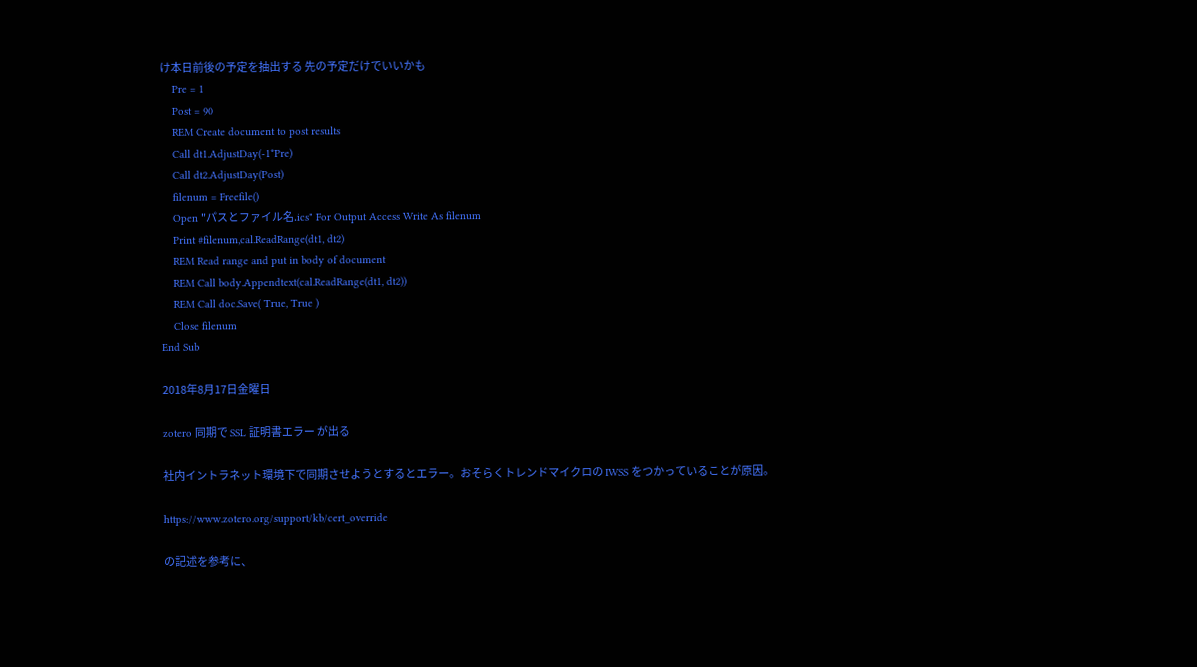け本日前後の予定を抽出する 先の予定だけでいいかも
    Pre = 1
    Post = 90
    REM Create document to post results
    Call dt1.AdjustDay(-1*Pre)
    Call dt2.AdjustDay(Post)
    filenum = Freefile()
    Open "パスとファイル名.ics" For Output Access Write As filenum
    Print #filenum,cal.ReadRange(dt1, dt2)
    REM Read range and put in body of document
    REM Call body.Appendtext(cal.ReadRange(dt1, dt2))
    REM Call doc.Save( True, True )
    Close filenum
End Sub

2018年8月17日金曜日

zotero 同期で SSL 証明書エラー が出る

社内イントラネット環境下で同期させようとするとエラー。おそらくトレンドマイクロの IWSS をつかっていることが原因。

https://www.zotero.org/support/kb/cert_override

の記述を参考に、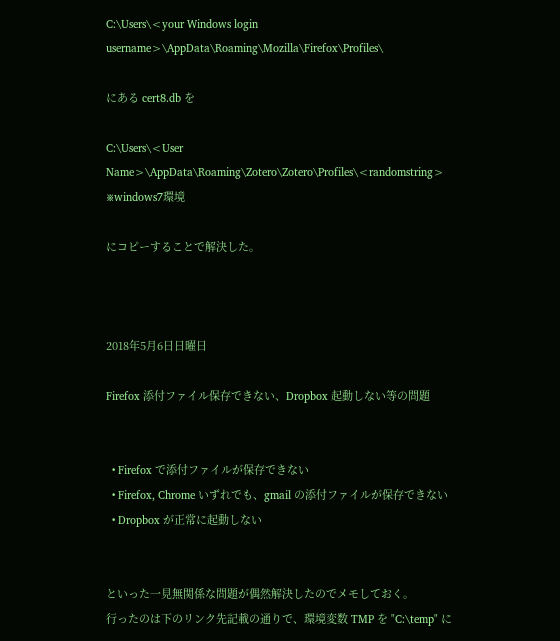C:\Users\<your Windows login username>\AppData\Roaming\Mozilla\Firefox\Profiles\

にある cert8.db を

C:\Users\<User Name>\AppData\Roaming\Zotero\Zotero\Profiles\<randomstring>
※windows7環境

にコピーすることで解決した。



2018年5月6日日曜日

Firefox 添付ファイル保存できない、Dropbox 起動しない等の問題


  • Firefox で添付ファイルが保存できない
  • Firefox, Chrome いずれでも、gmail の添付ファイルが保存できない
  • Dropbox が正常に起動しない


といった一見無関係な問題が偶然解決したのでメモしておく。
行ったのは下のリンク先記載の通りで、環境変数 TMP を "C:\temp" に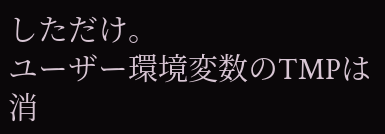しただけ。
ユーザー環境変数のTMPは消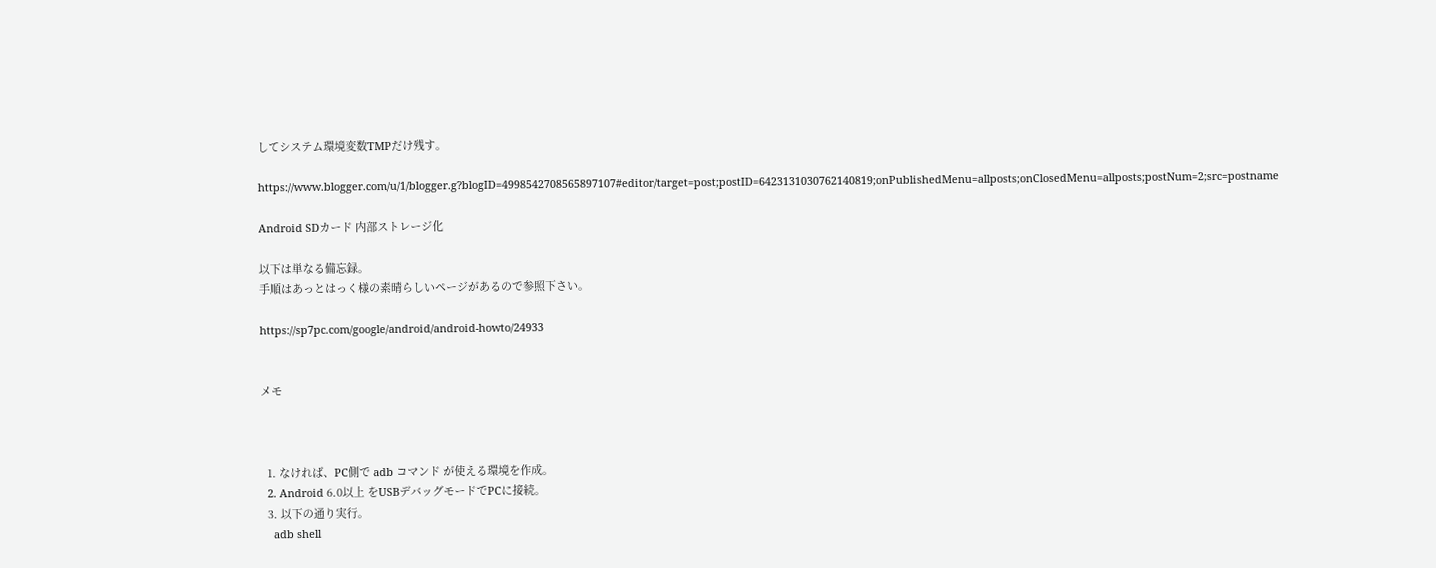してシステム環境変数TMPだけ残す。

https://www.blogger.com/u/1/blogger.g?blogID=4998542708565897107#editor/target=post;postID=6423131030762140819;onPublishedMenu=allposts;onClosedMenu=allposts;postNum=2;src=postname

Android SDカード 内部ストレージ化

以下は単なる備忘録。
手順はあっとはっく様の素晴らしいページがあるので参照下さい。

https://sp7pc.com/google/android/android-howto/24933


メモ



  1. なければ、PC側で adb コマンド が使える環境を作成。
  2. Android 6.0以上 をUSBデバッグモードでPCに接続。
  3. 以下の通り実行。
    adb shell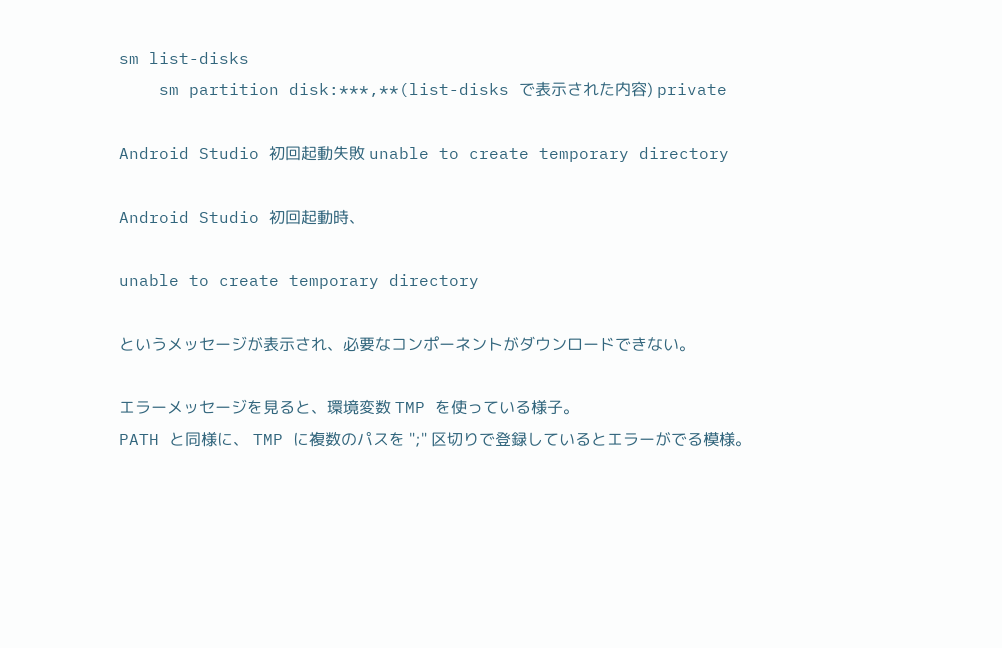sm list-disks
    sm partition disk:***,**(list-disks で表示された内容) private

Android Studio 初回起動失敗 unable to create temporary directory

Android Studio 初回起動時、

unable to create temporary directory

というメッセージが表示され、必要なコンポーネントがダウンロードできない。

エラーメッセージを見ると、環境変数 TMP を使っている様子。
PATH と同様に、 TMP に複数のパスを ";" 区切りで登録しているとエラーがでる模様。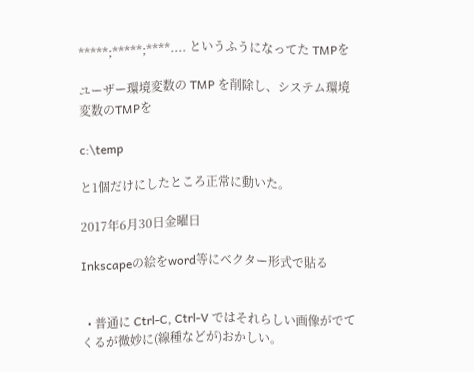*****;*****;****.... というふうになってた TMPを

ユーザー環境変数の TMP を削除し、システム環境変数のTMPを

c:\temp

と1個だけにしたところ正常に動いた。

2017年6月30日金曜日

Inkscapeの絵をword等にベクター形式で貼る


  • 普通に Ctrl-C, Ctrl-V ではそれらしい画像がでてくるが微妙に(線種などが)おかしい。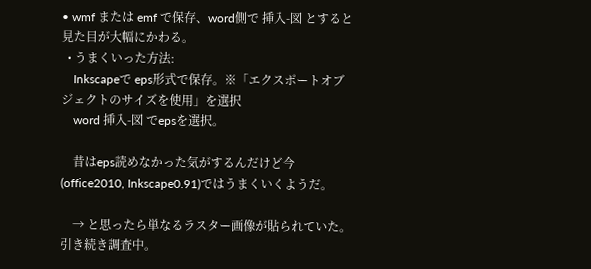• wmf または emf で保存、word側で 挿入-図 とすると見た目が大幅にかわる。
  • うまくいった方法:
    Inkscapeで eps形式で保存。※「エクスポートオブジェクトのサイズを使用」を選択
    word 挿入-図 でepsを選択。

    昔はeps読めなかった気がするんだけど今(office2010, Inkscape0.91)ではうまくいくようだ。

    → と思ったら単なるラスター画像が貼られていた。引き続き調査中。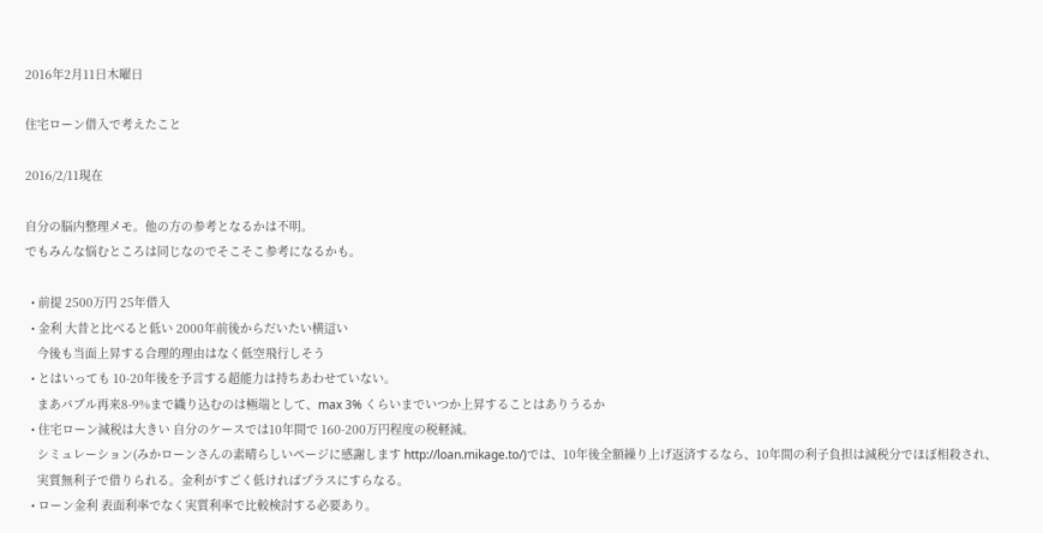2016年2月11日木曜日

住宅ローン借入で考えたこと

2016/2/11現在

自分の脳内整理メモ。他の方の参考となるかは不明。
でもみんな悩むところは同じなのでそこそこ参考になるかも。

  • 前提 2500万円 25年借入
  • 金利 大昔と比べると低い 2000年前後からだいたい横這い
    今後も当面上昇する合理的理由はなく低空飛行しそう
  • とはいっても 10-20年後を予言する超能力は持ちあわせていない。
    まあバブル再来8-9%まで織り込むのは極端として、max 3% くらいまでいつか上昇することはありうるか
  • 住宅ローン減税は大きい 自分のケースでは10年間で 160-200万円程度の税軽減。
    シミュレーション(みかローンさんの素晴らしいページに感謝します http://loan.mikage.to/)では、10年後全額繰り上げ返済するなら、10年間の利子負担は減税分でほぼ相殺され、
    実質無利子で借りられる。金利がすごく低ければプラスにすらなる。
  • ローン金利 表面利率でなく実質利率で比較検討する必要あり。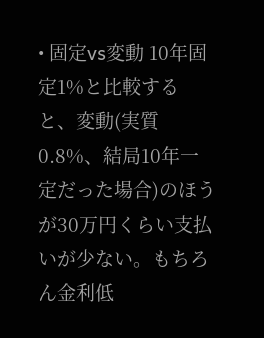• 固定vs変動 10年固定1%と比較すると、変動(実質0.8%、結局10年一定だった場合)のほうが30万円くらい支払いが少ない。もちろん金利低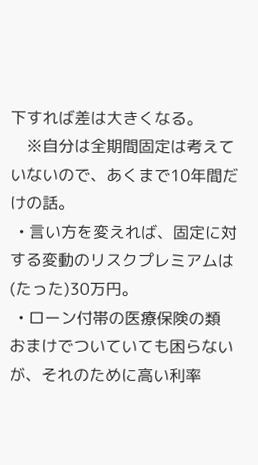下すれば差は大きくなる。
    ※自分は全期間固定は考えていないので、あくまで10年間だけの話。
  • 言い方を変えれば、固定に対する変動のリスクプレミアムは(たった)30万円。
  • ローン付帯の医療保険の類 おまけでついていても困らないが、それのために高い利率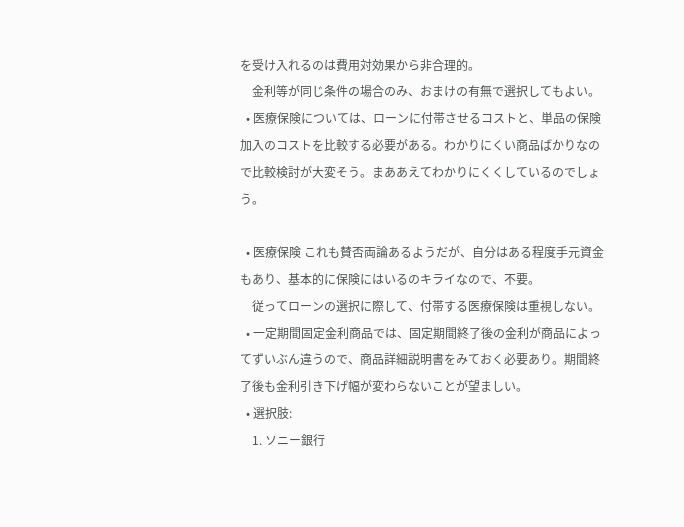を受け入れるのは費用対効果から非合理的。
    金利等が同じ条件の場合のみ、おまけの有無で選択してもよい。
  • 医療保険については、ローンに付帯させるコストと、単品の保険加入のコストを比較する必要がある。わかりにくい商品ばかりなので比較検討が大変そう。まああえてわかりにくくしているのでしょう。

  • 医療保険 これも賛否両論あるようだが、自分はある程度手元資金もあり、基本的に保険にはいるのキライなので、不要。
    従ってローンの選択に際して、付帯する医療保険は重視しない。
  • 一定期間固定金利商品では、固定期間終了後の金利が商品によってずいぶん違うので、商品詳細説明書をみておく必要あり。期間終了後も金利引き下げ幅が変わらないことが望ましい。
  • 選択肢:
    1. ソニー銀行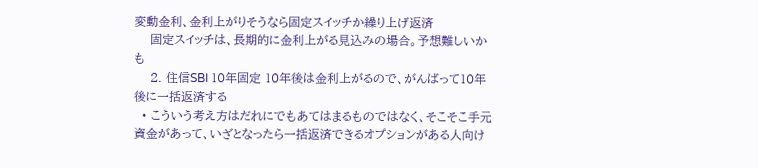変動金利、金利上がりそうなら固定スイッチか繰り上げ返済
    固定スイッチは、長期的に金利上がる見込みの場合。予想難しいかも
    2. 住信SBI 10年固定 10年後は金利上がるので、がんばって10年後に一括返済する
  • こういう考え方はだれにでもあてはまるものではなく、そこそこ手元資金があって、いざとなったら一括返済できるオプションがある人向け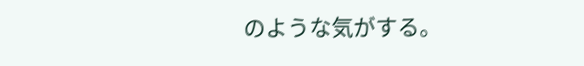のような気がする。